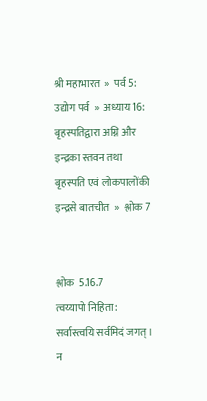श्री महाभारत  »  पर्व 5: उद्योग पर्व  »  अध्याय 16: बृहस्पतिद्वारा अग्नि और इन्द्रका स्तवन तथा बृहस्पति एवं लोकपालोंकी इन्द्रसे बातचीत  »  श्लोक 7


श्लोक  5.16.7
त्वय्यापो निहिता: सर्वास्त्वयि सर्वमिदं जगत्।
न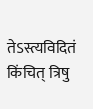तेऽस्त्यविदितं किंचित् त्रिषु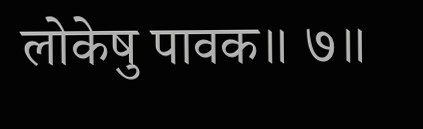लोकेषु पावक॥ ७॥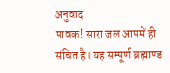अनुवाद
पावक! सारा जल आपमें ही संचित है। यह सम्पूर्ण ब्रह्माण्ड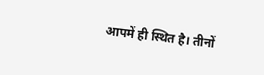आपमें ही स्थित है। तीनों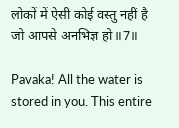लोकों में ऐसी कोई वस्तु नहीं है जो आपसे अनभिज्ञ हो॥7॥

Pavaka! All the water is stored in you. This entire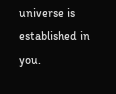universe is established in you.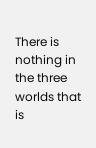There is nothing in the three worlds that is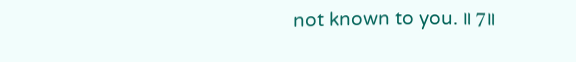not known to you. ॥ 7॥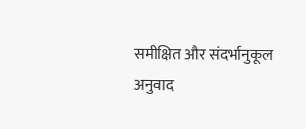समीक्षित और संदर्भानुकूल अनुवाद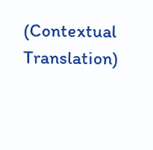(Contextual Translation)